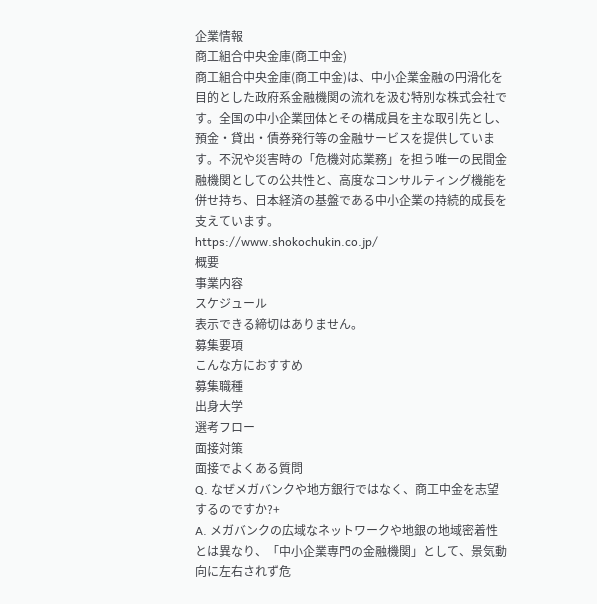企業情報
商工組合中央金庫(商工中金)
商工組合中央金庫(商工中金)は、中小企業金融の円滑化を目的とした政府系金融機関の流れを汲む特別な株式会社です。全国の中小企業団体とその構成員を主な取引先とし、預金・貸出・債券発行等の金融サービスを提供しています。不況や災害時の「危機対応業務」を担う唯一の民間金融機関としての公共性と、高度なコンサルティング機能を併せ持ち、日本経済の基盤である中小企業の持続的成長を支えています。
https://www.shokochukin.co.jp/
概要
事業内容
スケジュール
表示できる締切はありません。
募集要項
こんな方におすすめ
募集職種
出身大学
選考フロー
面接対策
面接でよくある質問
Q. なぜメガバンクや地方銀行ではなく、商工中金を志望するのですか?+
A. メガバンクの広域なネットワークや地銀の地域密着性とは異なり、「中小企業専門の金融機関」として、景気動向に左右されず危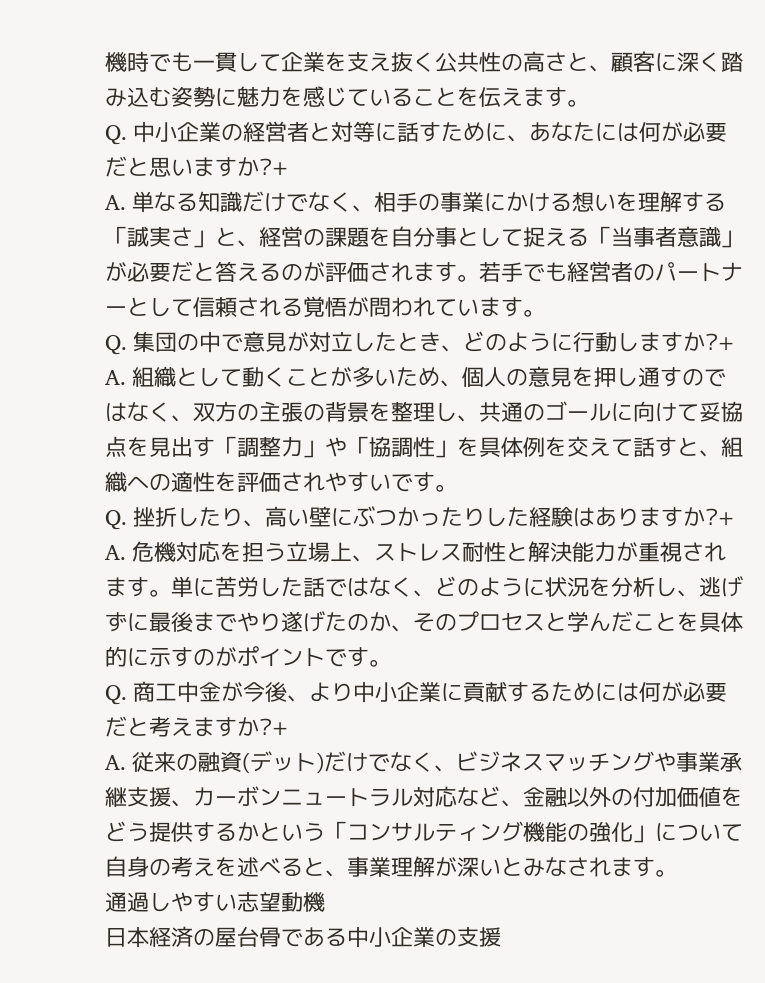機時でも一貫して企業を支え抜く公共性の高さと、顧客に深く踏み込む姿勢に魅力を感じていることを伝えます。
Q. 中小企業の経営者と対等に話すために、あなたには何が必要だと思いますか?+
A. 単なる知識だけでなく、相手の事業にかける想いを理解する「誠実さ」と、経営の課題を自分事として捉える「当事者意識」が必要だと答えるのが評価されます。若手でも経営者のパートナーとして信頼される覚悟が問われています。
Q. 集団の中で意見が対立したとき、どのように行動しますか?+
A. 組織として動くことが多いため、個人の意見を押し通すのではなく、双方の主張の背景を整理し、共通のゴールに向けて妥協点を見出す「調整力」や「協調性」を具体例を交えて話すと、組織への適性を評価されやすいです。
Q. 挫折したり、高い壁にぶつかったりした経験はありますか?+
A. 危機対応を担う立場上、ストレス耐性と解決能力が重視されます。単に苦労した話ではなく、どのように状況を分析し、逃げずに最後までやり遂げたのか、そのプロセスと学んだことを具体的に示すのがポイントです。
Q. 商工中金が今後、より中小企業に貢献するためには何が必要だと考えますか?+
A. 従来の融資(デット)だけでなく、ビジネスマッチングや事業承継支援、カーボンニュートラル対応など、金融以外の付加価値をどう提供するかという「コンサルティング機能の強化」について自身の考えを述べると、事業理解が深いとみなされます。
通過しやすい志望動機
日本経済の屋台骨である中小企業の支援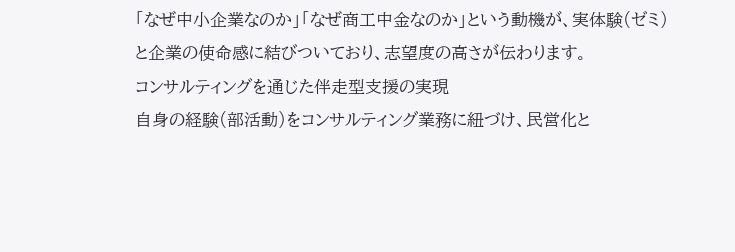「なぜ中小企業なのか」「なぜ商工中金なのか」という動機が、実体験(ゼミ)と企業の使命感に結びついており、志望度の高さが伝わります。
コンサルティングを通じた伴走型支援の実現
自身の経験(部活動)をコンサルティング業務に紐づけ、民営化と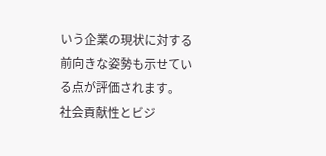いう企業の現状に対する前向きな姿勢も示せている点が評価されます。
社会貢献性とビジ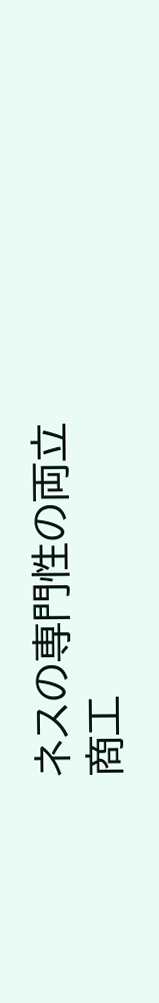ネスの専門性の両立
商工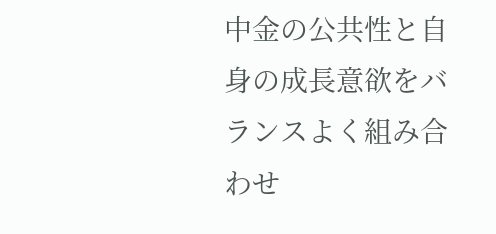中金の公共性と自身の成長意欲をバランスよく組み合わせ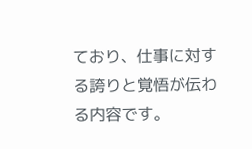ており、仕事に対する誇りと覚悟が伝わる内容です。